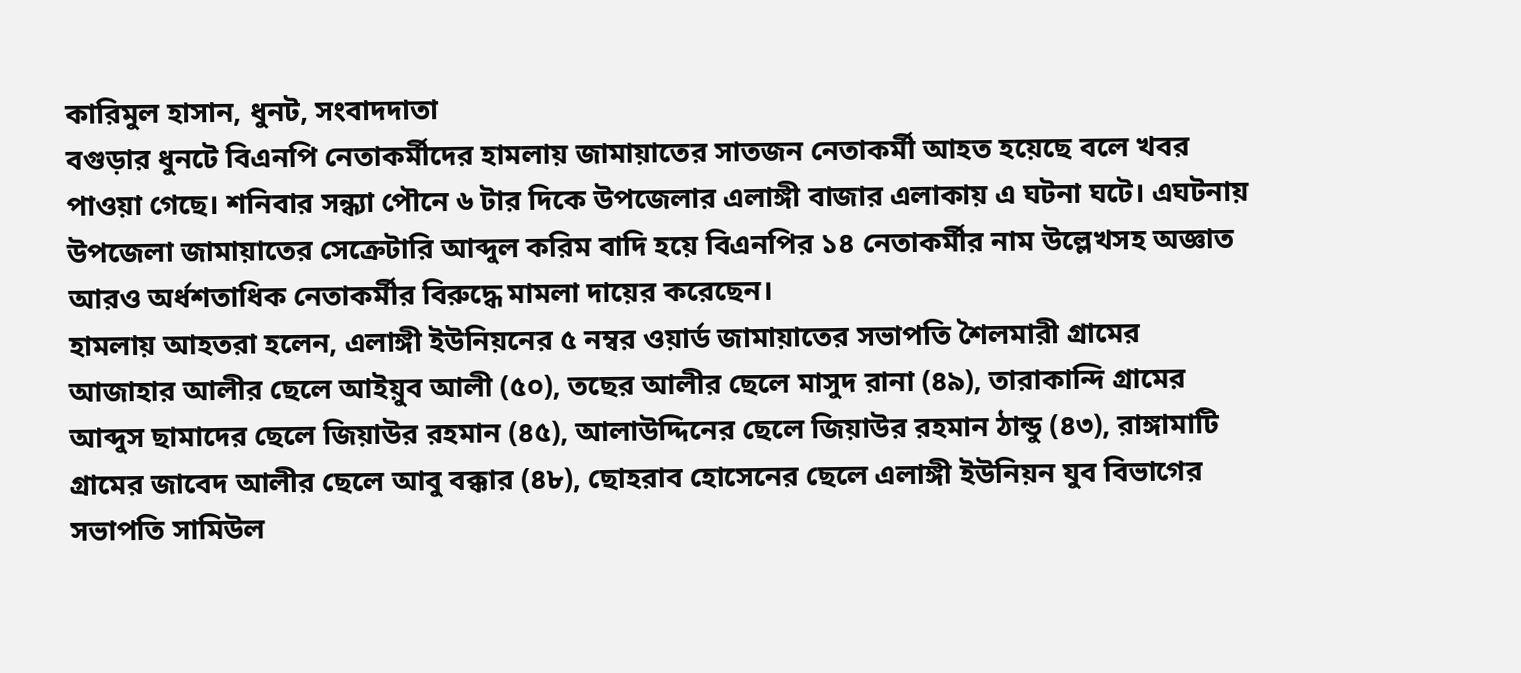কারিমুল হাসান, ধুনট, সংবাদদাতা
বগুড়ার ধুনটে বিএনপি নেতাকর্মীদের হামলায় জামায়াতের সাতজন নেতাকর্মী আহত হয়েছে বলে খবর পাওয়া গেছে। শনিবার সন্ধ্যা পৌনে ৬ টার দিকে উপজেলার এলাঙ্গী বাজার এলাকায় এ ঘটনা ঘটে। এঘটনায় উপজেলা জামায়াতের সেক্রেটারি আব্দুল করিম বাদি হয়ে বিএনপির ১৪ নেতাকর্মীর নাম উল্লেখসহ অজ্ঞাত আরও অর্ধশতাধিক নেতাকর্মীর বিরুদ্ধে মামলা দায়ের করেছেন।
হামলায় আহতরা হলেন, এলাঙ্গী ইউনিয়নের ৫ নম্বর ওয়ার্ড জামায়াতের সভাপতি শৈলমারী গ্রামের আজাহার আলীর ছেলে আইয়ুব আলী (৫০), তছের আলীর ছেলে মাসুদ রানা (৪৯), তারাকান্দি গ্রামের আব্দুস ছামাদের ছেলে জিয়াউর রহমান (৪৫), আলাউদ্দিনের ছেলে জিয়াউর রহমান ঠান্ডু (৪৩), রাঙ্গামাটি গ্রামের জাবেদ আলীর ছেলে আবু বক্কার (৪৮), ছোহরাব হোসেনের ছেলে এলাঙ্গী ইউনিয়ন যুব বিভাগের সভাপতি সামিউল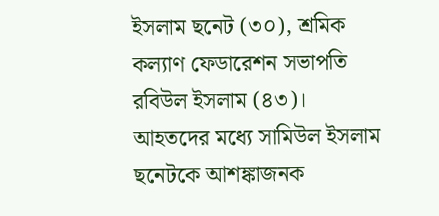ইসলাম ছনেট (৩০), শ্রমিক কল্যাণ ফেডারেশন সভাপতি রবিউল ইসলাম (৪৩)। আহতদের মধ্যে সামিউল ইসলাম ছনেটকে আশঙ্কাজনক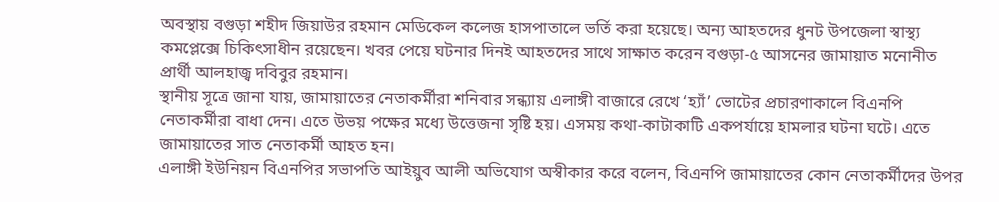অবস্থায় বগুড়া শহীদ জিয়াউর রহমান মেডিকেল কলেজ হাসপাতালে ভর্তি করা হয়েছে। অন্য আহতদের ধুনট উপজেলা স্বাস্থ্য কমপ্লেক্সে চিকিৎসাধীন রয়েছেন। খবর পেয়ে ঘটনার দিনই আহতদের সাথে সাক্ষাত করেন বগুড়া-৫ আসনের জামায়াত মনোনীত প্রার্থী আলহাজ্ব দবিবুর রহমান।
স্থানীয় সূত্রে জানা যায়, জামায়াতের নেতাকর্মীরা শনিবার সন্ধ্যায় এলাঙ্গী বাজারে রেখে ‘হ্যাঁ’ ভোটের প্রচারণাকালে বিএনপি নেতাকর্মীরা বাধা দেন। এতে উভয় পক্ষের মধ্যে উত্তেজনা সৃষ্টি হয়। এসময় কথা-কাটাকাটি একপর্যায়ে হামলার ঘটনা ঘটে। এতে জামায়াতের সাত নেতাকর্মী আহত হন।
এলাঙ্গী ইউনিয়ন বিএনপির সভাপতি আইয়ুব আলী অভিযোগ অস্বীকার করে বলেন, বিএনপি জামায়াতের কোন নেতাকর্মীদের উপর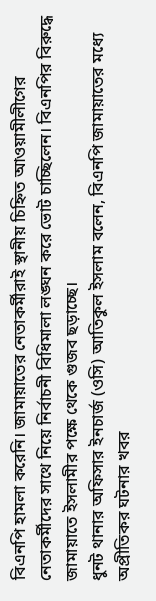বিএনপি হামলা করেনি। জামায়াতের নেতাকর্মীরাই স্থানীয় চিহ্নিত আওয়ামীলীগের নেতাকর্মীদের সাথে নিয়ে নির্বাচনী বিধিমালা লঙ্ঘন করে ভোট চাচ্ছিলেন। বিএনপির বিরুদ্ধে জামায়াতে ইসলামীর পক্ষে থেকে গুজব ছড়াচ্ছে।
ধুনট থানার অফিসার ইনচার্জ (ওসি) আতিকুল ইসলাম বলেন, বিএনপি জামায়াতের মধ্যে অপ্রীতিকর ঘটনার খবর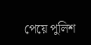পেয়ে পুলিশ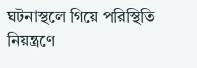ঘটনাস্থলে গিয়ে পরিস্থিতি নিয়ন্ত্রণে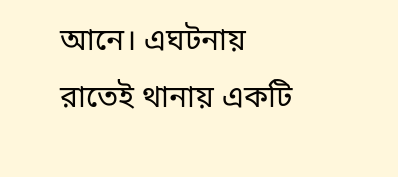আনে। এঘটনায় রাতেই থানায় একটি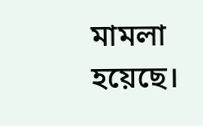মামলা হয়েছে।